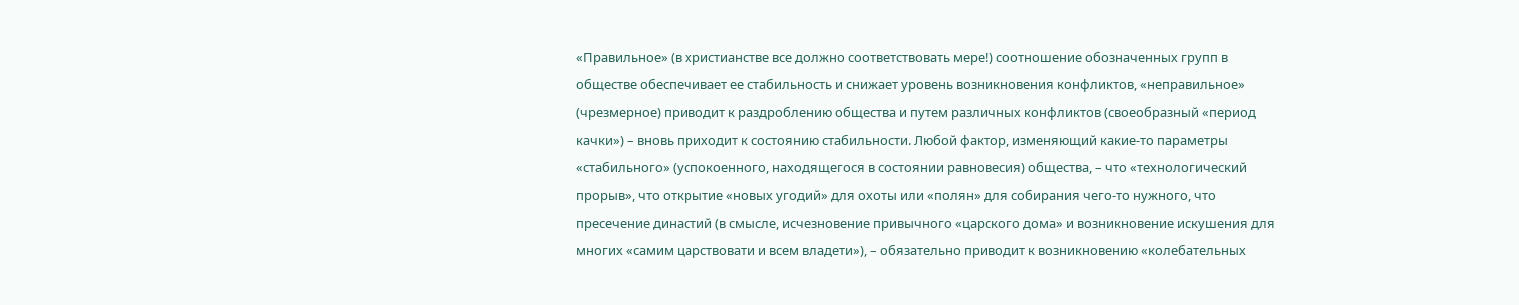«Правильное» (в христианстве все должно соответствовать мере!) соотношение обозначенных групп в обществе обеспечивает ее стабильность и снижает уровень возникновения конфликтов, «неправильное» (чрезмерное) приводит к раздроблению общества и путем различных конфликтов (своеобразный «период качки») – вновь приходит к состоянию стабильности. Любой фактор, изменяющий какие-то параметры «стабильного» (успокоенного, находящегося в состоянии равновесия) общества, – что «технологический прорыв», что открытие «новых угодий» для охоты или «полян» для собирания чего-то нужного, что пресечение династий (в смысле, исчезновение привычного «царского дома» и возникновение искушения для многих «самим царствовати и всем владети»), – обязательно приводит к возникновению «колебательных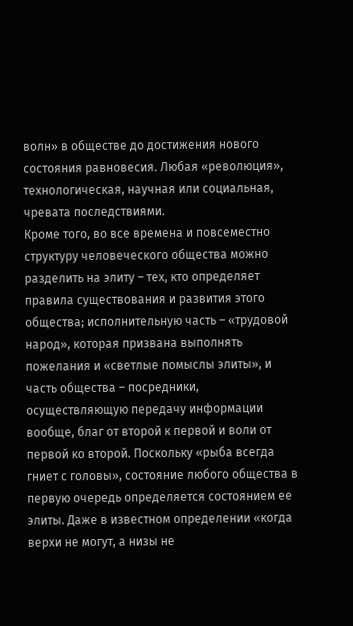волн» в обществе до достижения нового состояния равновесия. Любая «революция», технологическая, научная или социальная, чревата последствиями.
Кроме того, во все времена и повсеместно структуру человеческого общества можно разделить на элиту – тех, кто определяет правила существования и развития этого общества; исполнительную часть – «трудовой народ», которая призвана выполнять пожелания и «светлые помыслы элиты», и часть общества – посредники, осуществляющую передачу информации вообще, благ от второй к первой и воли от первой ко второй. Поскольку «рыба всегда гниет с головы», состояние любого общества в первую очередь определяется состоянием ее элиты. Даже в известном определении «когда верхи не могут, а низы не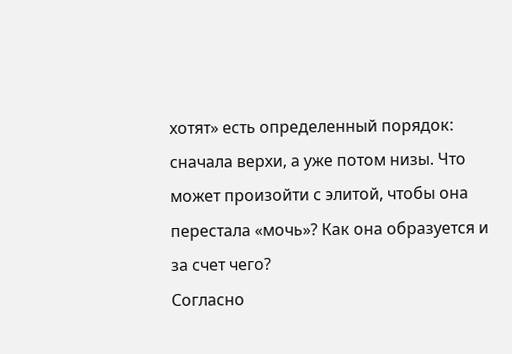хотят» есть определенный порядок: сначала верхи, а уже потом низы. Что может произойти с элитой, чтобы она перестала «мочь»? Как она образуется и за счет чего?
Согласно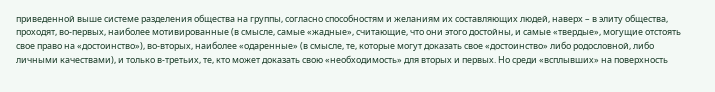приведенной выше системе разделения общества на группы, согласно способностям и желаниям их составляющих людей, наверх – в элиту общества, проходят, во-первых, наиболее мотивированные (в смысле, самые «жадные», считающие, что они этого достойны, и самые «твердые», могущие отстоять свое право на «достоинство»), во-вторых, наиболее «одаренные» (в смысле, те, которые могут доказать свое «достоинство» либо родословной, либо личными качествами), и только в-третьих, те, кто может доказать свою «необходимость» для вторых и первых. Но среди «всплывших» на поверхность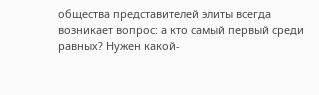общества представителей элиты всегда возникает вопрос: а кто самый первый среди равных? Нужен какой-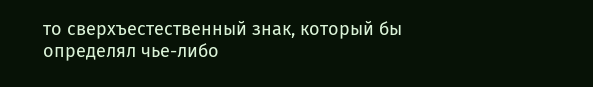то сверхъестественный знак, который бы определял чье-либо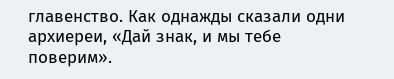главенство. Как однажды сказали одни архиереи, «Дай знак, и мы тебе поверим».